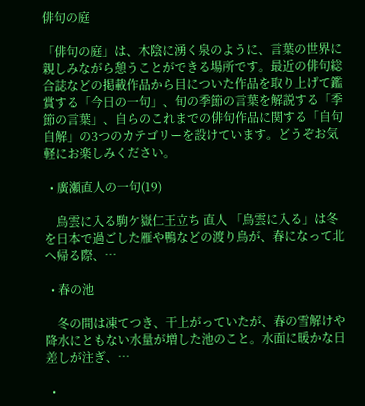俳句の庭

「俳句の庭」は、木陰に湧く泉のように、言葉の世界に親しみながら憩うことができる場所です。最近の俳句総合誌などの掲載作品から目についた作品を取り上げて鑑賞する「今日の一句」、旬の季節の言葉を解説する「季節の言葉」、自らのこれまでの俳句作品に関する「自句自解」の3つのカテゴリーを設けています。どうぞお気軽にお楽しみください。

  • 廣瀬直人の一句(19)

    鳥雲に入る駒ケ嶽仁王立ち 直人 「鳥雲に入る」は冬を日本で過ごした雁や鴨などの渡り鳥が、春になって北へ帰る際、…

  • 春の池

    冬の間は凍てつき、干上がっていたが、春の雪解けや降水にともない水量が増した池のこと。水面に暖かな日差しが注ぎ、…

  •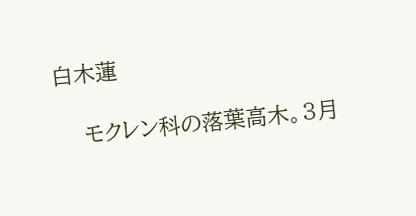白木蓮

    モクレン科の落葉高木。3月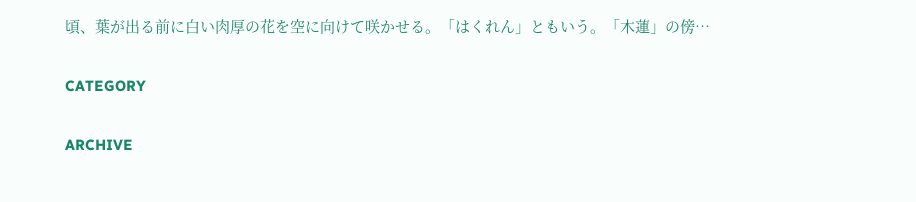頃、葉が出る前に白い肉厚の花を空に向けて咲かせる。「はくれん」ともいう。「木蓮」の傍…

CATEGORY

ARCHIVE